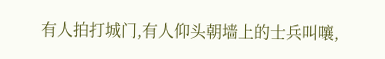有人拍打城门,有人仰头朝墙上的士兵叫嚷,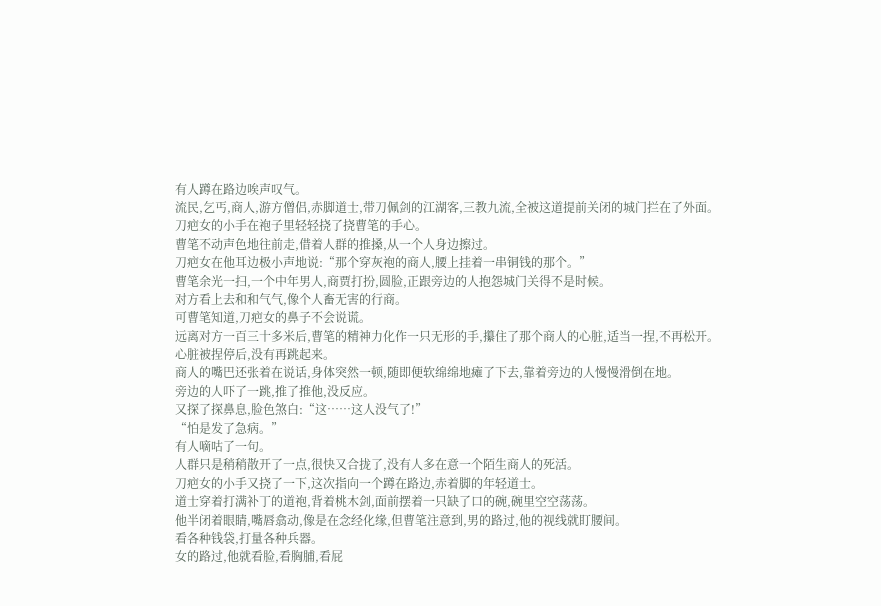有人蹲在路边唉声叹气。
流民,乞丐,商人,游方僧侣,赤脚道士,带刀佩剑的江湖客,三教九流,全被这道提前关闭的城门拦在了外面。
刀疤女的小手在袍子里轻轻挠了挠曹笔的手心。
曹笔不动声色地往前走,借着人群的推搡,从一个人身边擦过。
刀疤女在他耳边极小声地说:“那个穿灰袍的商人,腰上挂着一串铜钱的那个。”
曹笔余光一扫,一个中年男人,商贾打扮,圆脸,正跟旁边的人抱怨城门关得不是时候。
对方看上去和和气气,像个人畜无害的行商。
可曹笔知道,刀疤女的鼻子不会说谎。
远离对方一百三十多米后,曹笔的精神力化作一只无形的手,攥住了那个商人的心脏,适当一捏,不再松开。
心脏被捏停后,没有再跳起来。
商人的嘴巴还张着在说话,身体突然一顿,随即便软绵绵地瘫了下去,靠着旁边的人慢慢滑倒在地。
旁边的人吓了一跳,推了推他,没反应。
又探了探鼻息,脸色煞白:“这……这人没气了!”
“怕是发了急病。”
有人嘀咕了一句。
人群只是稍稍散开了一点,很快又合拢了,没有人多在意一个陌生商人的死活。
刀疤女的小手又挠了一下,这次指向一个蹲在路边,赤着脚的年轻道士。
道士穿着打满补丁的道袍,背着桃木剑,面前摆着一只缺了口的碗,碗里空空荡荡。
他半闭着眼睛,嘴唇翕动,像是在念经化缘,但曹笔注意到,男的路过,他的视线就盯腰间。
看各种钱袋,打量各种兵器。
女的路过,他就看脸,看胸脯,看屁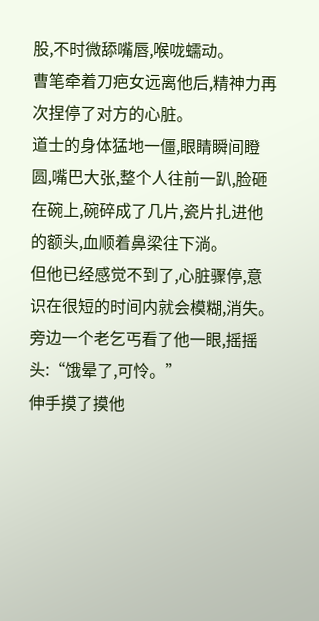股,不时微舔嘴唇,喉咙蠕动。
曹笔牵着刀疤女远离他后,精神力再次捏停了对方的心脏。
道士的身体猛地一僵,眼睛瞬间瞪圆,嘴巴大张,整个人往前一趴,脸砸在碗上,碗碎成了几片,瓷片扎进他的额头,血顺着鼻梁往下淌。
但他已经感觉不到了,心脏骤停,意识在很短的时间内就会模糊,消失。
旁边一个老乞丐看了他一眼,摇摇头:“饿晕了,可怜。”
伸手摸了摸他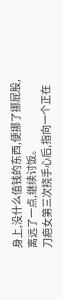身上,没什么值钱的东西,便挪了挪屁股,离远了一点,继续讨饭。
刀疤女第三次挠手心后,指向一个正在